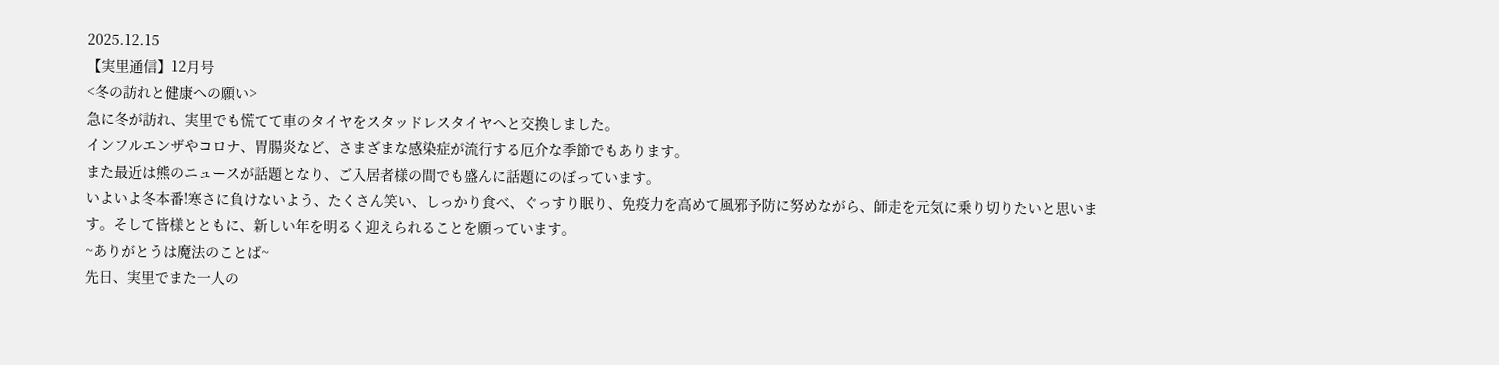2025.12.15
【実里通信】12月号
<冬の訪れと健康への願い>
急に冬が訪れ、実里でも慌てて車のタイヤをスタッドレスタイヤへと交換しました。
インフルエンザやコロナ、胃腸炎など、さまざまな感染症が流行する厄介な季節でもあります。
また最近は熊のニュースが話題となり、ご入居者様の間でも盛んに話題にのぼっています。
いよいよ冬本番!寒さに負けないよう、たくさん笑い、しっかり食べ、ぐっすり眠り、免疫力を高めて風邪予防に努めながら、師走を元気に乗り切りたいと思います。そして皆様とともに、新しい年を明るく迎えられることを願っています。
~ありがとうは魔法のことば~
先日、実里でまた一人の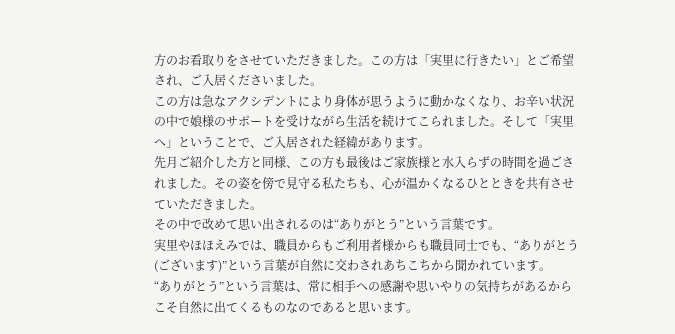方のお看取りをさせていただきました。この方は「実里に行きたい」とご希望され、ご入居くださいました。
この方は急なアクシデントにより身体が思うように動かなくなり、お辛い状況の中で娘様のサポートを受けながら生活を続けてこられました。そして「実里へ」ということで、ご入居された経緯があります。
先月ご紹介した方と同様、この方も最後はご家族様と水入らずの時間を過ごされました。その姿を傍で見守る私たちも、心が温かくなるひとときを共有させていただきました。
その中で改めて思い出されるのは“ありがとう”という言葉です。
実里やほほえみでは、職員からもご利用者様からも職員同士でも、“ありがとう(ございます)”という言葉が自然に交わされあちこちから聞かれています。
“ありがとう”という言葉は、常に相手への感謝や思いやりの気持ちがあるからこそ自然に出てくるものなのであると思います。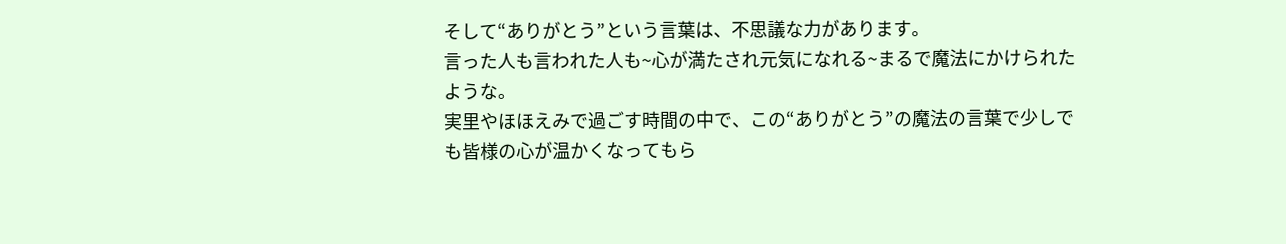そして“ありがとう”という言葉は、不思議な力があります。
言った人も言われた人も~心が満たされ元気になれる~まるで魔法にかけられたような。
実里やほほえみで過ごす時間の中で、この“ありがとう”の魔法の言葉で少しでも皆様の心が温かくなってもら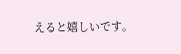えると嬉しいです。